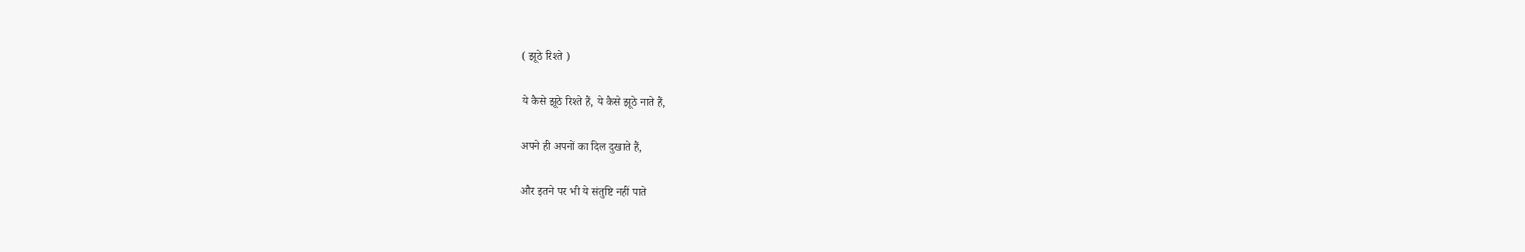( झूठे रिश्ते )

ये कैसे झूठे रिश्ते हैं, ये कैसे झूठे नाते हैं,

अपने ही अपनों का दिल दुखाते हैं,

और इतने पर भी ये संतुष्टि नहीं पाते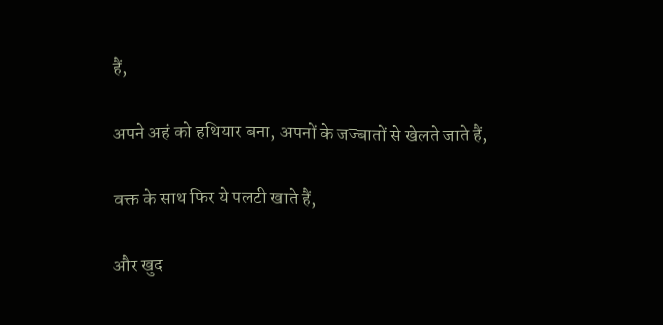हैं,

अपने अहं को हथियार बना, अपनों के जज्बातों से खेलते जाते हैं,

वक्त के साथ फिर ये पलटी खाते हैं,

और खुद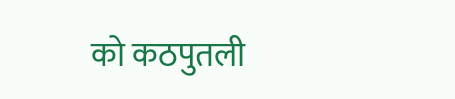को कठपुतली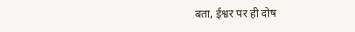बता, ईश्वर पर ही दोष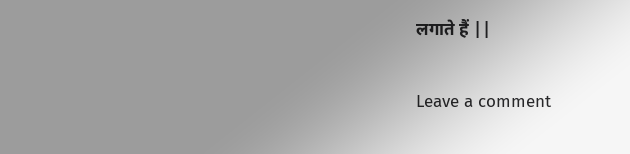लगाते हैं ||

Leave a comment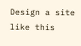Design a site like this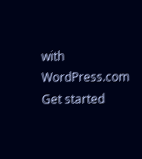with WordPress.com
Get started